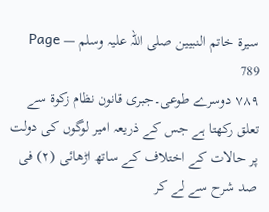سیرۃ خاتم النبیین صلی اللہ علیہ وسلم — Page 789
۷۸۹ دوسرے طوعی۔جبری قانون نظام زکوۃ سے تعلق رکھتا ہے جس کے ذریعہ امیر لوگوں کی دولت پر حالات کے اختلاف کے ساتھ اڑھائی (۲) فی صد شرح سے لے کر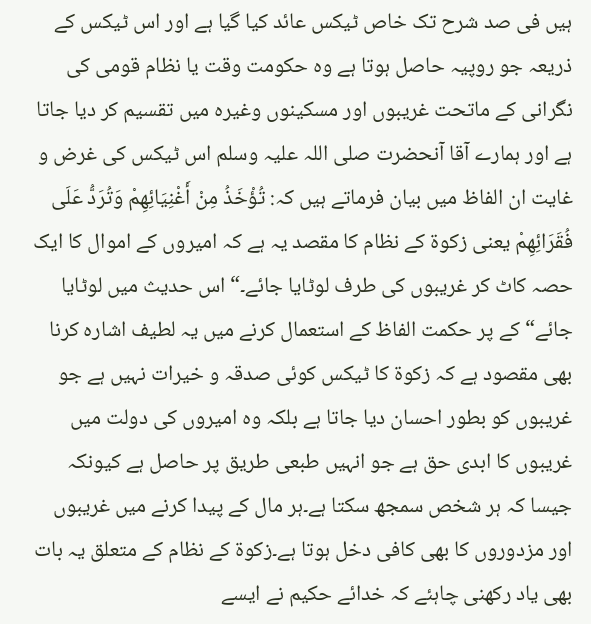ہیں فی صد شرح تک خاص ٹیکس عائد کیا گیا ہے اور اس ٹیکس کے ذریعہ جو روپیہ حاصل ہوتا ہے وہ حکومت وقت یا نظام قومی کی نگرانی کے ماتحت غریبوں اور مسکینوں وغیرہ میں تقسیم کر دیا جاتا ہے اور ہمارے آقا آنحضرت صلی اللہ علیہ وسلم اس ٹیکس کی غرض و غایت ان الفاظ میں بیان فرماتے ہیں کہ: تُؤْخَذُ مِنْ أَغْنِيَائِهِمْ وَتُرَدُّ عَلَى فُقَرَائِهِمْ یعنی زکوۃ کے نظام کا مقصد یہ ہے کہ امیروں کے اموال کا ایک حصہ کاٹ کر غریبوں کی طرف لوٹایا جائے۔“ اس حدیث میں لوٹایا جائے“ کے پر حکمت الفاظ کے استعمال کرنے میں یہ لطیف اشارہ کرنا بھی مقصود ہے کہ زکوۃ کا ٹیکس کوئی صدقہ و خیرات نہیں ہے جو غریبوں کو بطور احسان دیا جاتا ہے بلکہ وہ امیروں کی دولت میں غریبوں کا ابدی حق ہے جو انہیں طبعی طریق پر حاصل ہے کیونکہ جیسا کہ ہر شخص سمجھ سکتا ہے۔ہر مال کے پیدا کرنے میں غریبوں اور مزدوروں کا بھی کافی دخل ہوتا ہے۔زکوۃ کے نظام کے متعلق یہ بات بھی یاد رکھنی چاہئے کہ خدائے حکیم نے ایسے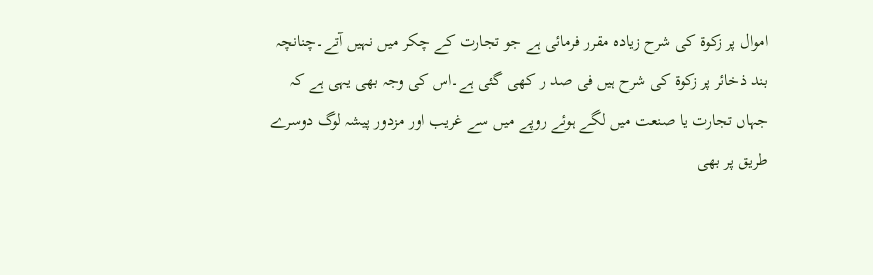اموال پر زکوۃ کی شرح زیادہ مقرر فرمائی ہے جو تجارت کے چکر میں نہیں آتے۔چنانچہ بند ذخائر پر زکوۃ کی شرح ہیں فی صد ر کھی گئی ہے۔اس کی وجہ بھی یہی ہے کہ جہاں تجارت یا صنعت میں لگے ہوئے روپے میں سے غریب اور مزدور پیشہ لوگ دوسرے طریق پر بھی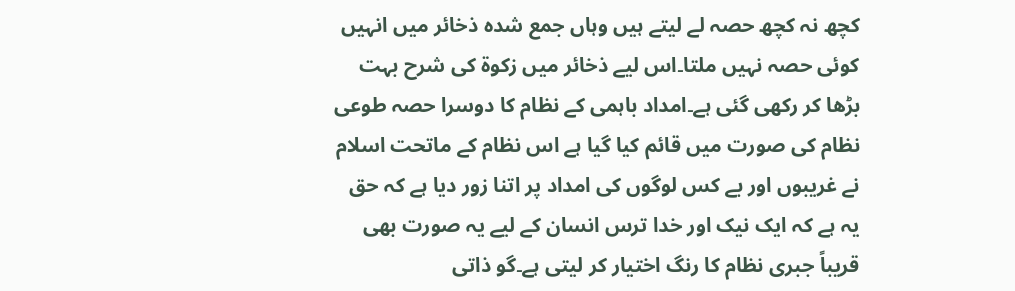کچھ نہ کچھ حصہ لے لیتے ہیں وہاں جمع شدہ ذخائر میں انہیں کوئی حصہ نہیں ملتا۔اس لیے ذخائر میں زکوۃ کی شرح بہت بڑھا کر رکھی گئی ہے۔امداد باہمی کے نظام کا دوسرا حصہ طوعی نظام کی صورت میں قائم کیا گیا ہے اس نظام کے ماتحت اسلام نے غریبوں اور بے کس لوگوں کی امداد پر اتنا زور دیا ہے کہ حق یہ ہے کہ ایک نیک اور خدا ترس انسان کے لیے یہ صورت بھی قریباً جبری نظام کا رنگ اختیار کر لیتی ہے۔گو ذاتی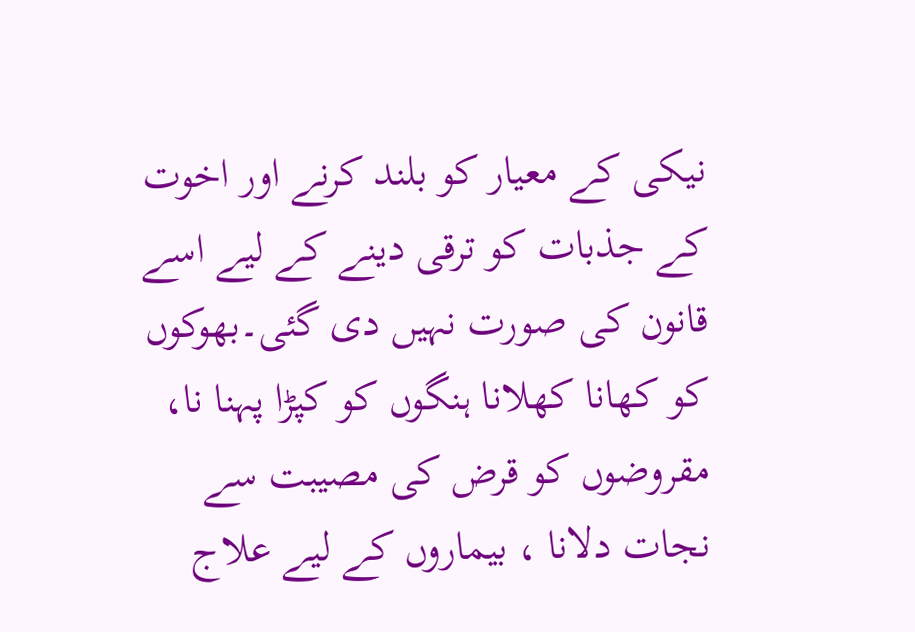نیکی کے معیار کو بلند کرنے اور اخوت کے جذبات کو ترقی دینے کے لیے اسے قانون کی صورت نہیں دی گئی۔بھوکوں کو کھانا کھلانا ہنگوں کو کپڑا پہنا نا، مقروضوں کو قرض کی مصیبت سے نجات دلانا ، بیماروں کے لیے علاج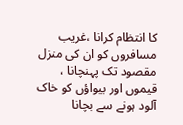کا انتظام کرانا ،غریب مسافروں کو ان کی منزل مقصود تک پہنچانا ، قیموں اور بیواؤں کو خاک آلود ہونے سے بچانا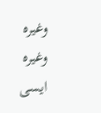وغیرہ وغیرہ ایسی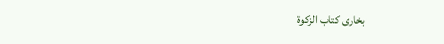بخاری کتاب الزكوة